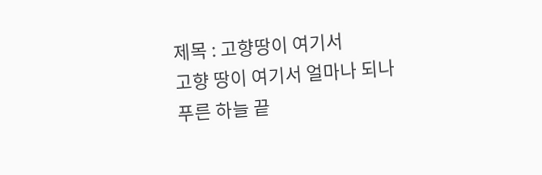제목 : 고향땅이 여기서
고향 땅이 여기서 얼마나 되나
푸른 하늘 끝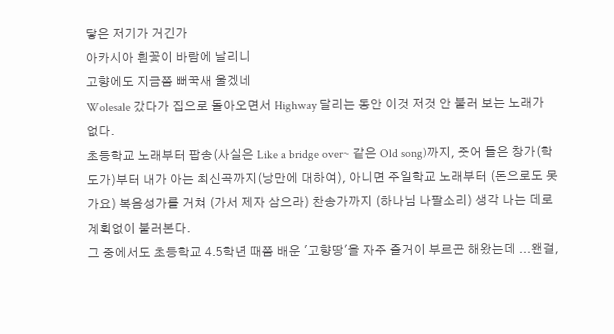닿은 저기가 거긴가
아카시아 흰꽃이 바람에 날리니
고향에도 지금쯤 뻐꾹새 울겠네
Wolesale 갔다가 집으로 돌아오면서 Highway 달리는 동안 이것 저것 안 불러 보는 노래가 없다.
초등학교 노래부터 팝송(사실은 Like a bridge over~ 같은 Old song)까지, 줏어 들은 창가(학도가)부터 내가 아는 최신곡까지(낭만에 대하여), 아니면 주일학교 노래부터 (돈으로도 못 가요) 복음성가를 거쳐 (가서 제자 삼으라) 찬송가까지 (하나님 나팔소리) 생각 나는 데로 계획없이 불러본다.
그 중에서도 초등학교 4.5학년 때쯤 배운 '고향땅'을 자주 즐거이 부르곤 해왔는데 ...왠걸,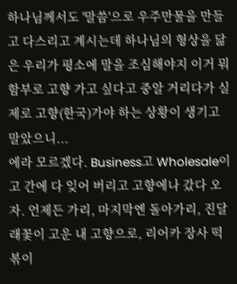하나님께서도 '말씀'으로 우주만물을 만들고 다스리고 계시는데 하나님의 형상을 닮은 우리가 평소에 말을 조심해야지 이거 뭐 함부로 고향 가고 싶다고 중알 거리다가 실제로 고향(한국)가야 하는 상황이 생기고 말았으니...
에라 모르겠다. Business고 Wholesale이고 간에 다 잊어 버리고 고향에나 갔다 오자. 언제든 가리, 마지막엔 돌아가리, 진달래꽃이 고운 내 고향으로, 리어카 장사 떡볶이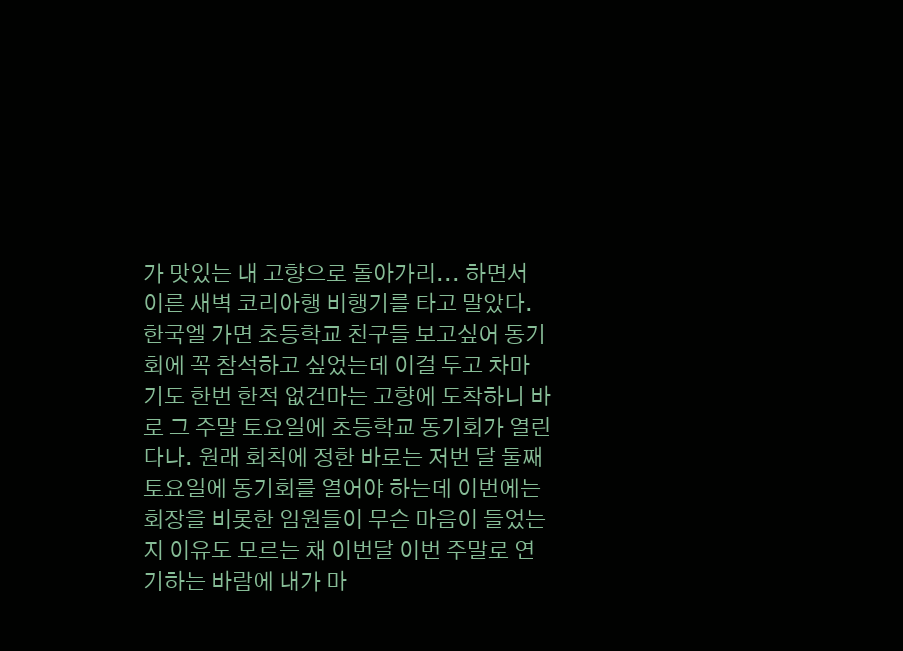가 맛있는 내 고향으로 돌아가리... 하면서 이른 새벽 코리아행 비행기를 타고 말았다.
한국엘 가면 초등학교 친구들 보고싶어 동기회에 꼭 참석하고 싶었는데 이걸 두고 차마 기도 한번 한적 없건마는 고향에 도착하니 바로 그 주말 토요일에 초등학교 동기회가 열린다나. 원래 회칙에 정한 바로는 저번 달 둘째 토요일에 동기회를 열어야 하는데 이번에는 회장을 비롯한 임원들이 무슨 마음이 들었는지 이유도 모르는 채 이번달 이번 주말로 연기하는 바람에 내가 마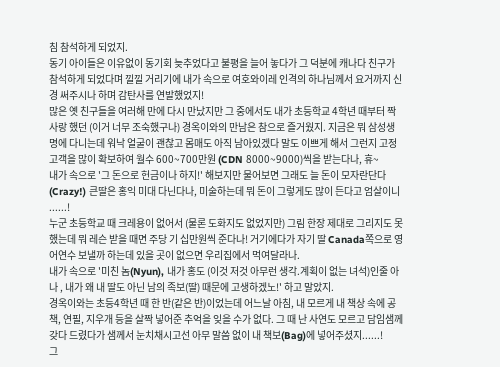침 참석하게 되었지.
동기 아이들은 이유없이 동기회 늦추었다고 불평을 늘어 놓다가 그 덕분에 캐나다 친구가 참석하게 되었다며 낄낄 거리기에 내가 속으로 여호와이레 인격의 하나님께서 요거까지 신경 써주시나 하며 감탄사를 연발했었지!
많은 옛 친구들을 여러해 만에 다시 만났지만 그 중에서도 내가 초등학교 4학년 때부터 짝사랑 했던 (이거 너무 조숙했구나) 경옥이와의 만남은 참으로 즐거웠지. 지금은 뭐 삼성생명에 다니는데 워낙 얼굴이 괜찮고 몸매도 아직 남아있겠다 말도 이쁘게 해서 그런지 고정고객을 많이 확보하여 월수 600~700만원 (CDN 8000~9000)씩을 받는다나, 휴~
내가 속으로 '그 돈으로 헌금이나 하지!' 해보지만 물어보면 그래도 늘 돈이 모자란단다 (Crazy!) 큰딸은 홍익 미대 다닌다나, 미술하는데 뭐 돈이 그렇게도 많이 든다고 엄살이니 ......!
누군 초등학교 때 크레용이 없어서 (물론 도화지도 없었지만) 그림 한장 제대로 그리지도 못했는데 뭐 레슨 받을 때면 주당 기 십만원씩 준다나! 거기에다가 자기 딸 Canada쪽으로 영어연수 보낼까 하는데 있을 곳이 없으면 우리집에서 먹여달라나.
내가 속으로 '미친 놈(Nyun), 내가 홍도 (이것 저것 아무런 생각.계획이 없는 녀석)인줄 아나 , 내가 왜 내 딸도 아닌 남의 족보(딸) 때문에 고생하겠노!' 하고 말았지.
경옥이와는 초등4학년 때 한 반(같은 반)이었는데 어느날 아침, 내 모르게 내 책상 속에 공책, 연필, 지우개 등을 살짝 넣어준 추억을 잊을 수가 없다. 그 때 난 사연도 모르고 담임샘께 갖다 드렸다가 샘께서 눈치채시고선 아무 말씀 없이 내 책보(Bag)에 넣어주셨지......!
그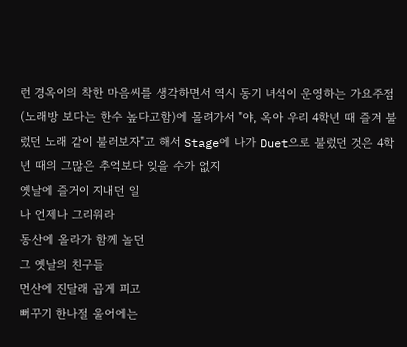런 경옥이의 착한 마음씨를 생각하면서 역시 동기 녀석이 운영하는 가요주점 (노래방 보다는 한수 높다고함)에 몰려가서 "야, 옥아 우리 4학년 때 즐겨 불렀던 노래 같이 불러보자"고 해서 Stage에 나가 Duet으로 불렀던 것은 4학년 때의 그많은 추억보다 잊을 수가 없지
옛날에 즐거이 지내던 일
나 언제나 그리워라
동산에 올라가 함께 놀던
그 옛날의 친구들
먼산에 진달래 곱게 피고
뻐꾸기 한나절 울어에는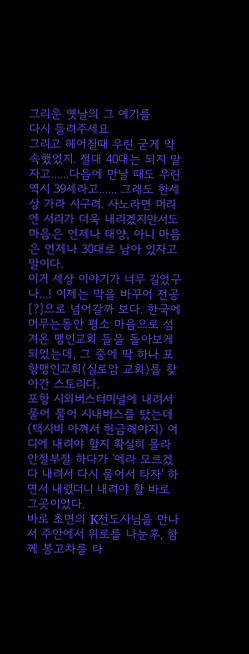그리운 옛날의 그 예기를
다시 들려주세요
그리고 헤어질때 우린 굳게 약속했었지. 절대 40대는 되지 말자고......다음에 만날 때도 우린 역시 39세라고...... 그래도 한세상 가라 시구려. 사노라면 머리엔 서리가 더욱 내리겠지만서도 마음은 언제나 태양, 아니 마음은 언제나 30대로 남아 있자고 말이다.
이거 세상 이야기가 너무 길었구나...! 이제는 막을 바꾸어 전공[?]으로 넘어갈까 보다. 한국에 머무는동안 평소 마음으로 섬겨온 맹인교회 들을 돌아보게 되었는데, 그 중에 딱 하나 포항맹인교회(실로암 교회)를 찾아간 스토리다.
포항 시외버스터미널에 내려서 물어 물어 시내버스를 탔는데(택시비 아껴서 헌금해야지) 어디에 내려야 할지 확실히 몰라 안절부절 하다가 '에라 모르겠다 내려서 다시 물어서 타자' 하면서 내렸더니 내려야 할 바로 그곳이었다.
바로 초면의 K전도사님을 만나서 주안에서 위로를 나눈후, 함께 봉고차를 타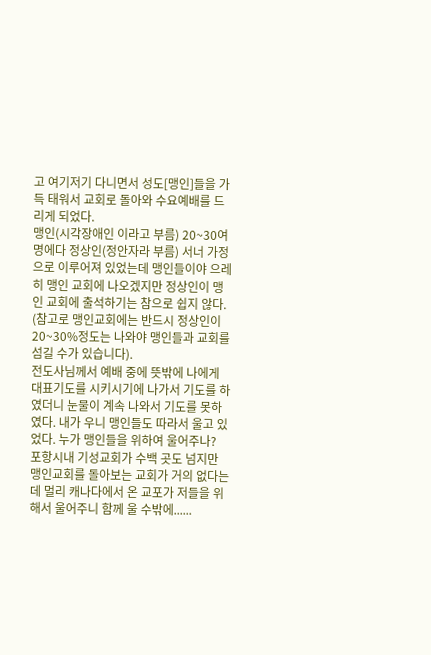고 여기저기 다니면서 성도[맹인]들을 가득 태워서 교회로 돌아와 수요예배를 드리게 되었다.
맹인(시각장애인 이라고 부름) 20~30여명에다 정상인(정안자라 부름) 서너 가정으로 이루어져 있었는데 맹인들이야 으레히 맹인 교회에 나오겠지만 정상인이 맹인 교회에 출석하기는 참으로 쉽지 않다. (참고로 맹인교회에는 반드시 정상인이 20~30%정도는 나와야 맹인들과 교회를 섬길 수가 있습니다).
전도사님께서 예배 중에 뜻밖에 나에게 대표기도를 시키시기에 나가서 기도를 하였더니 눈물이 계속 나와서 기도를 못하였다. 내가 우니 맹인들도 따라서 울고 있었다. 누가 맹인들을 위하여 울어주나?
포항시내 기성교회가 수백 곳도 넘지만 맹인교회를 돌아보는 교회가 거의 없다는데 멀리 캐나다에서 온 교포가 저들을 위해서 울어주니 함께 울 수밖에......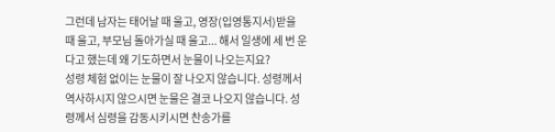그런데 남자는 태어날 때 울고, 영장(입영통지서)받을 때 울고, 부모님 돌아가실 때 울고... 해서 일생에 세 번 운다고 했는데 왜 기도하면서 눈물이 나오는지요?
성령 체험 없이는 눈물이 잘 나오지 않습니다. 성령께서 역사하시지 않으시면 눈물은 결코 나오지 않습니다. 성령께서 심령을 감동시키시면 찬송가를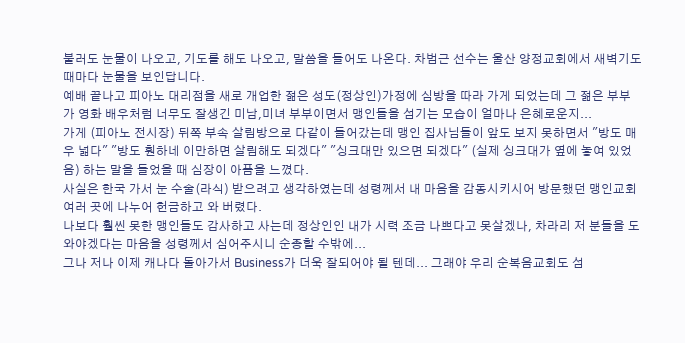불러도 눈물이 나오고, 기도를 해도 나오고, 말씀을 들어도 나온다. 차범근 선수는 울산 양정교회에서 새벽기도 때마다 눈물을 보인답니다.
예배 끝나고 피아노 대리점을 새로 개업한 젊은 성도(정상인)가정에 심방을 따라 가게 되었는데 그 젊은 부부가 영화 배우처럼 너무도 잘생긴 미남,미녀 부부이면서 맹인들을 섬기는 모습이 얼마나 은혜로운지...
가게 (피아노 전시장) 뒤쪽 부속 살림방으로 다같이 들어갔는데 맹인 집사님들이 앞도 보지 못하면서 "방도 매우 넓다" "방도 훤하네 이만하면 살림해도 되겠다" "싱크대만 있으면 되겠다" (실제 싱크대가 옆에 놓여 있었음) 하는 말을 들었을 때 심장이 아픔을 느꼈다.
사실은 한국 가서 눈 수술(라식) 받으려고 생각하였는데 성령께서 내 마음을 감동시키시어 방문했던 맹인교회 여러 곳에 나누어 헌금하고 와 버렸다.
나보다 훨씬 못한 맹인들도 감사하고 사는데 정상인인 내가 시력 조금 나쁘다고 못살겠나, 차라리 저 분들을 도와야겠다는 마음을 성령께서 심어주시니 순종할 수밖에...
그나 저나 이제 캐나다 돌아가서 Business가 더욱 잘되어야 될 텐데... 그래야 우리 순복음교회도 섬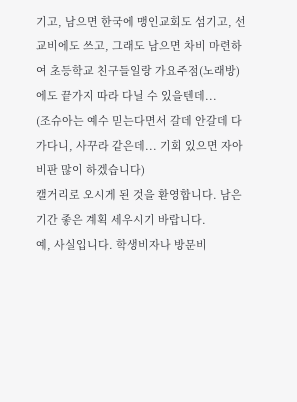기고, 남으면 한국에 맹인교회도 섬기고, 선교비에도 쓰고, 그래도 남으면 차비 마련하여 초등학교 친구들일랑 가요주점(노래방)에도 끝가지 따라 다닐 수 있을텐데...
(조슈아는 예수 믿는다면서 갈데 안갈데 다 가다니, 사꾸라 같은데... 기회 있으면 자아비판 많이 하겠습니다)
캘거리로 오시게 된 것을 환영합니다. 남은 기간 좋은 계획 세우시기 바랍니다.
예, 사실입니다. 학생비자나 방문비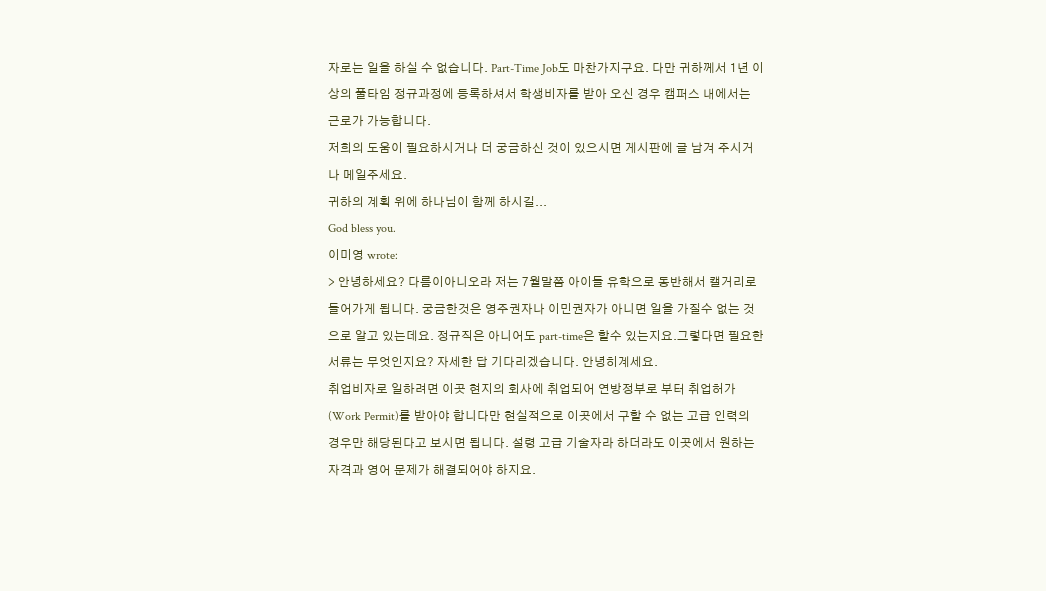자로는 일을 하실 수 없습니다. Part-Time Job도 마찬가지구요. 다만 귀하께서 1년 이상의 풀타임 정규과정에 등록하셔서 학생비자를 받아 오신 경우 캠퍼스 내에서는 근로가 가능합니다.
저희의 도움이 필요하시거나 더 궁금하신 것이 있으시면 게시판에 글 남겨 주시거나 메일주세요.
귀하의 계획 위에 하나님이 함께 하시길...
God bless you.
이미영 wrote:
> 안녕하세요? 다름이아니오라 저는 7월말쯤 아이들 유학으로 동반해서 캘거리로 들어가게 됩니다. 궁금한것은 영주권자나 이민권자가 아니면 일을 가질수 없는 것으로 알고 있는데요. 정규직은 아니어도 part-time은 할수 있는지요.그렇다면 필요한 서류는 무엇인지요? 자세한 답 기다리겠습니다. 안녕히계세요.
취업비자로 일하려면 이곳 현지의 회사에 취업되어 연방정부로 부터 취업허가(Work Permit)를 받아야 합니다만 현실적으로 이곳에서 구할 수 없는 고급 인력의 경우만 해당된다고 보시면 됩니다. 설령 고급 기술자라 하더라도 이곳에서 원하는 자격과 영어 문제가 해결되어야 하지요.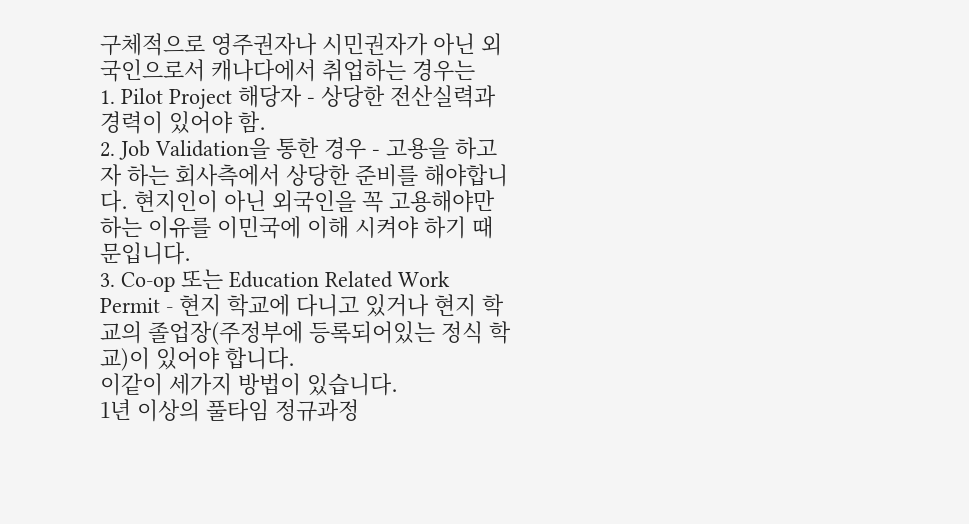구체적으로 영주권자나 시민권자가 아닌 외국인으로서 캐나다에서 취업하는 경우는
1. Pilot Project 해당자 - 상당한 전산실력과 경력이 있어야 함.
2. Job Validation을 통한 경우 - 고용을 하고자 하는 회사측에서 상당한 준비를 해야합니다. 현지인이 아닌 외국인을 꼭 고용해야만 하는 이유를 이민국에 이해 시켜야 하기 때문입니다.
3. Co-op 또는 Education Related Work Permit - 현지 학교에 다니고 있거나 현지 학교의 졸업장(주정부에 등록되어있는 정식 학교)이 있어야 합니다.
이같이 세가지 방법이 있습니다.
1년 이상의 풀타임 정규과정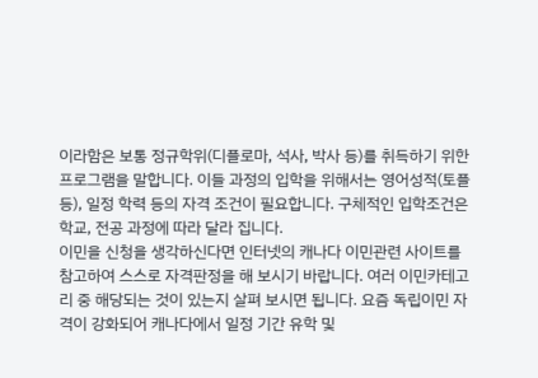이라함은 보통 정규학위(디플로마, 석사, 박사 등)를 취득하기 위한 프로그램을 말합니다. 이들 과정의 입학을 위해서는 영어성적(토플 등), 일정 학력 등의 자격 조건이 필요합니다. 구체적인 입학조건은 학교, 전공 과정에 따라 달라 집니다.
이민을 신청을 생각하신다면 인터넷의 캐나다 이민관련 사이트를 참고하여 스스로 자격판정을 해 보시기 바랍니다. 여러 이민카테고리 중 해당되는 것이 있는지 살펴 보시면 됩니다. 요즘 독립이민 자격이 강화되어 캐나다에서 일정 기간 유학 및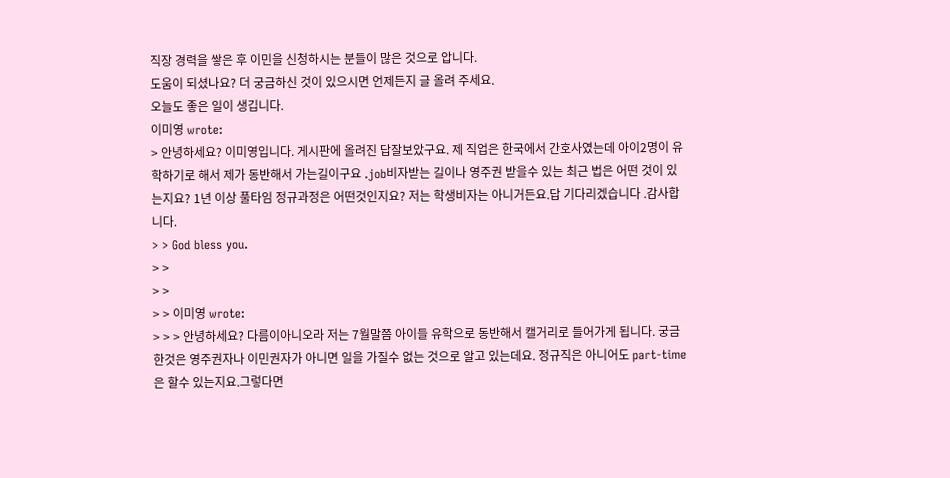직장 경력을 쌓은 후 이민을 신청하시는 분들이 많은 것으로 압니다.
도움이 되셨나요? 더 궁금하신 것이 있으시면 언제든지 글 올려 주세요.
오늘도 좋은 일이 생깁니다.
이미영 wrote:
> 안녕하세요? 이미영입니다. 게시판에 올려진 답잘보았구요. 제 직업은 한국에서 간호사였는데 아이2명이 유학하기로 해서 제가 동반해서 가는길이구요 .job비자받는 길이나 영주권 받을수 있는 최근 법은 어떤 것이 있는지요? 1년 이상 풀타임 정규과정은 어떤것인지요? 저는 학생비자는 아니거든요.답 기다리겠습니다 .감사합니다.
> > God bless you.
> >
> >
> > 이미영 wrote:
> > > 안녕하세요? 다름이아니오라 저는 7월말쯤 아이들 유학으로 동반해서 캘거리로 들어가게 됩니다. 궁금한것은 영주권자나 이민권자가 아니면 일을 가질수 없는 것으로 알고 있는데요. 정규직은 아니어도 part-time은 할수 있는지요.그렇다면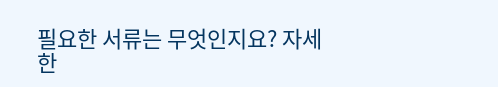필요한 서류는 무엇인지요? 자세한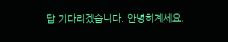답 기다리겠습니다. 안녕히계세요.